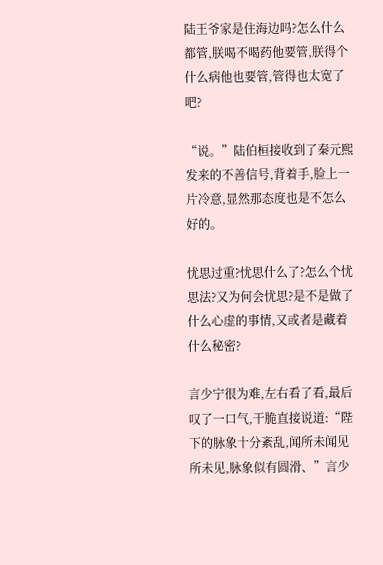陆王爷家是住海边吗?怎么什么都管,朕喝不喝药他要管,朕得个什么病他也要管,管得也太宽了吧?

“说。”陆伯桓接收到了秦元熙发来的不善信号,背着手,脸上一片冷意,显然那态度也是不怎么好的。

忧思过重?忧思什么了?怎么个忧思法?又为何会忧思?是不是做了什么心虚的事情,又或者是藏着什么秘密?

言少宁很为难,左右看了看,最后叹了一口气,干脆直接说道:“陛下的脉象十分紊乱,闻所未闻见所未见,脉象似有圆滑、”言少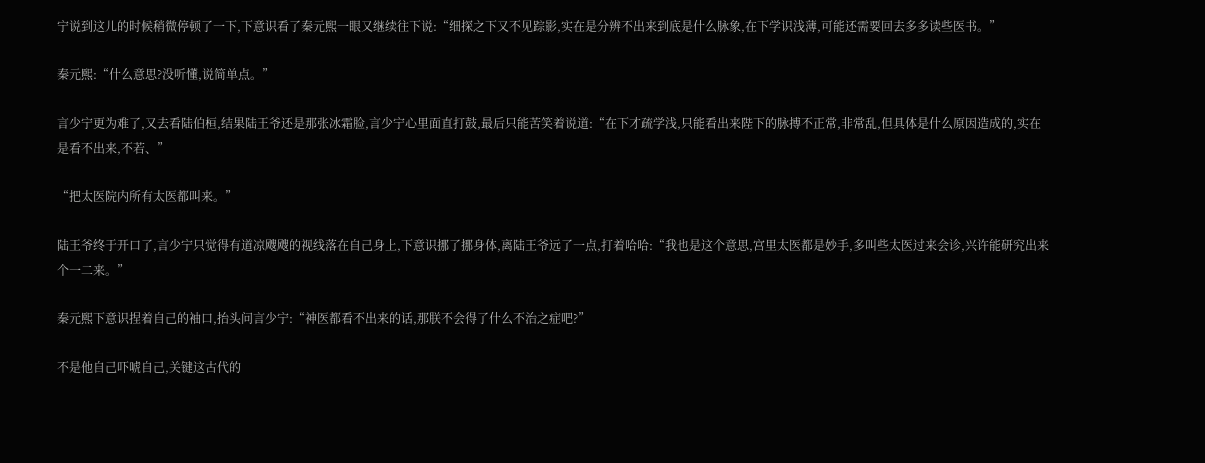宁说到这儿的时候稍微停顿了一下,下意识看了秦元熙一眼又继续往下说:“细探之下又不见踪影,实在是分辨不出来到底是什么脉象,在下学识浅薄,可能还需要回去多多读些医书。”

秦元熙:“什么意思?没听懂,说简单点。”

言少宁更为难了,又去看陆伯桓,结果陆王爷还是那张冰霜脸,言少宁心里面直打鼓,最后只能苦笑着说道:“在下才疏学浅,只能看出来陛下的脉搏不正常,非常乱,但具体是什么原因造成的,实在是看不出来,不若、”

“把太医院内所有太医都叫来。”

陆王爷终于开口了,言少宁只觉得有道凉飕飕的视线落在自己身上,下意识挪了挪身体,离陆王爷远了一点,打着哈哈:“我也是这个意思,宫里太医都是妙手,多叫些太医过来会诊,兴许能研究出来个一二来。”

秦元熙下意识捏着自己的袖口,抬头问言少宁:“神医都看不出来的话,那朕不会得了什么不治之症吧?”

不是他自己吓唬自己,关键这古代的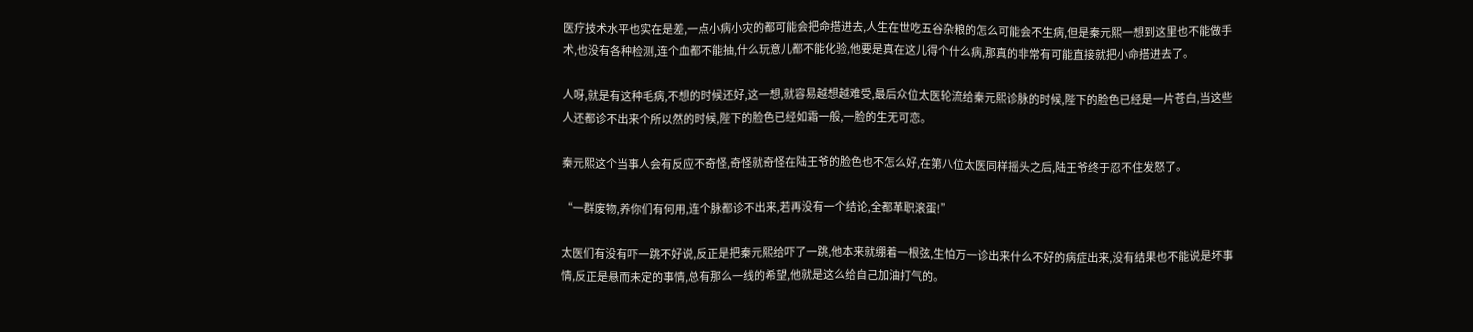医疗技术水平也实在是差,一点小病小灾的都可能会把命搭进去,人生在世吃五谷杂粮的怎么可能会不生病,但是秦元熙一想到这里也不能做手术,也没有各种检测,连个血都不能抽,什么玩意儿都不能化验,他要是真在这儿得个什么病,那真的非常有可能直接就把小命搭进去了。

人呀,就是有这种毛病,不想的时候还好,这一想,就容易越想越难受,最后众位太医轮流给秦元熙诊脉的时候,陛下的脸色已经是一片苍白,当这些人还都诊不出来个所以然的时候,陛下的脸色已经如霜一般,一脸的生无可恋。

秦元熙这个当事人会有反应不奇怪,奇怪就奇怪在陆王爷的脸色也不怎么好,在第八位太医同样摇头之后,陆王爷终于忍不住发怒了。

“一群废物,养你们有何用,连个脉都诊不出来,若再没有一个结论,全都革职滚蛋!”

太医们有没有吓一跳不好说,反正是把秦元熙给吓了一跳,他本来就绷着一根弦,生怕万一诊出来什么不好的病症出来,没有结果也不能说是坏事情,反正是悬而未定的事情,总有那么一线的希望,他就是这么给自己加油打气的。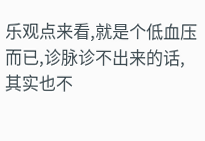乐观点来看,就是个低血压而已,诊脉诊不出来的话,其实也不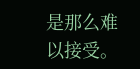是那么难以接受。